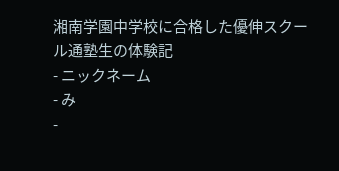湘南学園中学校に合格した優伸スクール通塾生の体験記
- ニックネーム
- み
-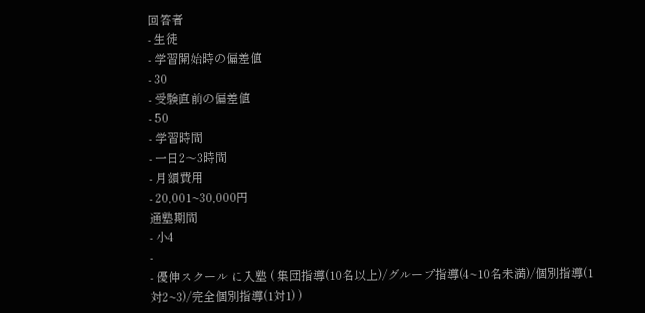回答者
- 生徒
- 学習開始時の偏差値
- 30
- 受験直前の偏差値
- 50
- 学習時間
- 一日2〜3時間
- 月額費用
- 20,001~30,000円
通塾期間
- 小4
-
- 優伸スクール に入塾 ( 集団指導(10名以上)/グループ指導(4~10名未満)/個別指導(1対2~3)/完全個別指導(1対1) )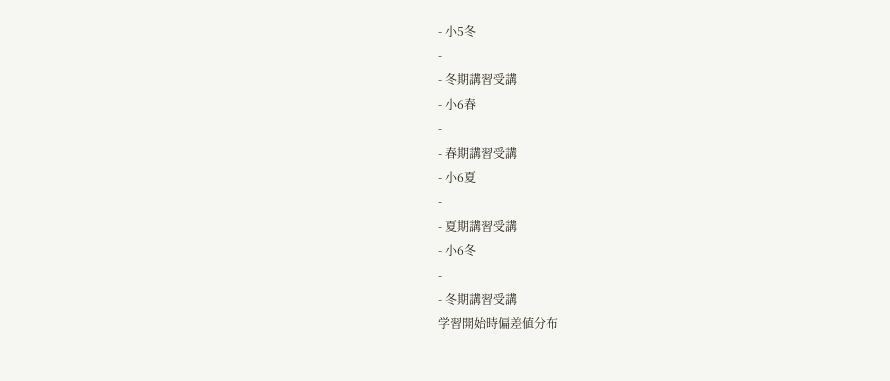- 小5冬
-
- 冬期講習受講
- 小6春
-
- 春期講習受講
- 小6夏
-
- 夏期講習受講
- 小6冬
-
- 冬期講習受講
学習開始時偏差値分布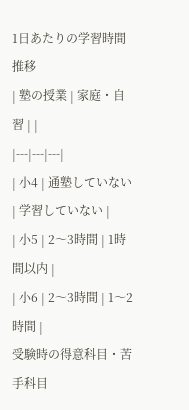1日あたりの学習時間推移
| 塾の授業 | 家庭・自習 | |
|---|---|---|
| 小4 | 通塾していない | 学習していない |
| 小5 | 2〜3時間 | 1時間以内 |
| 小6 | 2〜3時間 | 1〜2時間 |
受験時の得意科目・苦手科目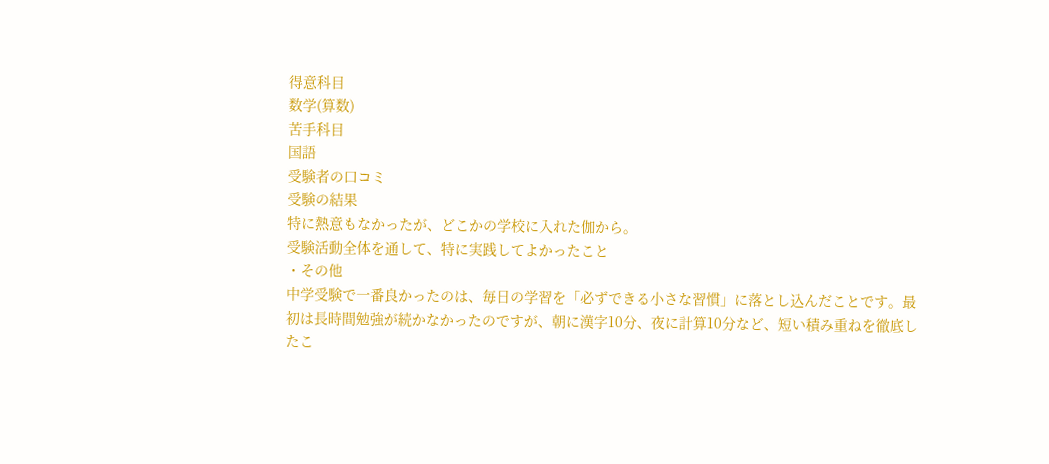得意科目
数学(算数)
苦手科目
国語
受験者の口コミ
受験の結果
特に熱意もなかったが、どこかの学校に入れた伽から。
受験活動全体を通して、特に実践してよかったこと
・その他
中学受験で一番良かったのは、毎日の学習を「必ずできる小さな習慣」に落とし込んだことです。最初は長時間勉強が続かなかったのですが、朝に漢字10分、夜に計算10分など、短い積み重ねを徹底したこ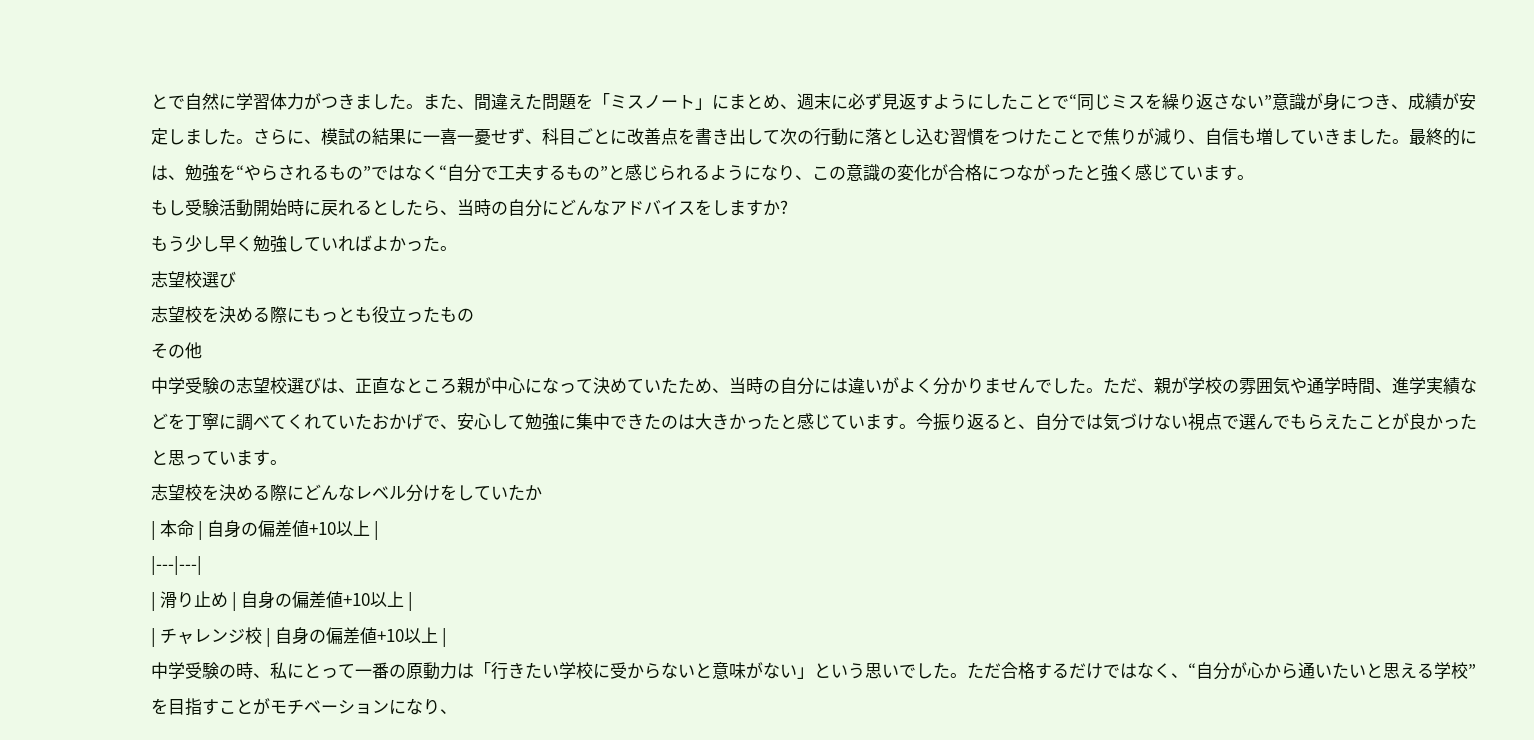とで自然に学習体力がつきました。また、間違えた問題を「ミスノート」にまとめ、週末に必ず見返すようにしたことで“同じミスを繰り返さない”意識が身につき、成績が安定しました。さらに、模試の結果に一喜一憂せず、科目ごとに改善点を書き出して次の行動に落とし込む習慣をつけたことで焦りが減り、自信も増していきました。最終的には、勉強を“やらされるもの”ではなく“自分で工夫するもの”と感じられるようになり、この意識の変化が合格につながったと強く感じています。
もし受験活動開始時に戻れるとしたら、当時の自分にどんなアドバイスをしますか?
もう少し早く勉強していればよかった。
志望校選び
志望校を決める際にもっとも役立ったもの
その他
中学受験の志望校選びは、正直なところ親が中心になって決めていたため、当時の自分には違いがよく分かりませんでした。ただ、親が学校の雰囲気や通学時間、進学実績などを丁寧に調べてくれていたおかげで、安心して勉強に集中できたのは大きかったと感じています。今振り返ると、自分では気づけない視点で選んでもらえたことが良かったと思っています。
志望校を決める際にどんなレベル分けをしていたか
| 本命 | 自身の偏差値+10以上 |
|---|---|
| 滑り止め | 自身の偏差値+10以上 |
| チャレンジ校 | 自身の偏差値+10以上 |
中学受験の時、私にとって一番の原動力は「行きたい学校に受からないと意味がない」という思いでした。ただ合格するだけではなく、“自分が心から通いたいと思える学校”を目指すことがモチベーションになり、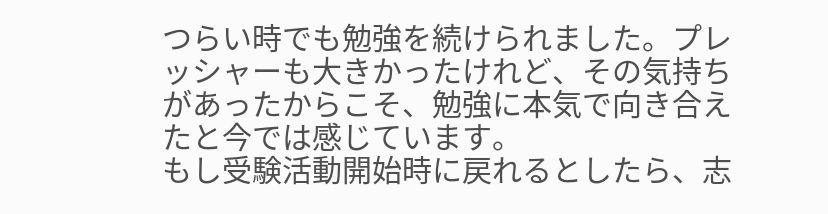つらい時でも勉強を続けられました。プレッシャーも大きかったけれど、その気持ちがあったからこそ、勉強に本気で向き合えたと今では感じています。
もし受験活動開始時に戻れるとしたら、志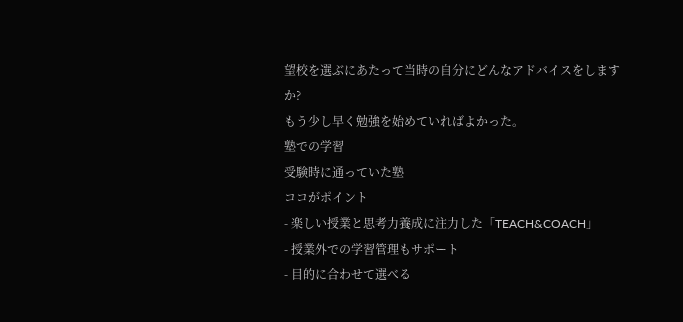望校を選ぶにあたって当時の自分にどんなアドバイスをしますか?
もう少し早く勉強を始めていればよかった。
塾での学習
受験時に通っていた塾
ココがポイント
- 楽しい授業と思考力養成に注力した「TEACH&COACH」
- 授業外での学習管理もサポート
- 目的に合わせて選べる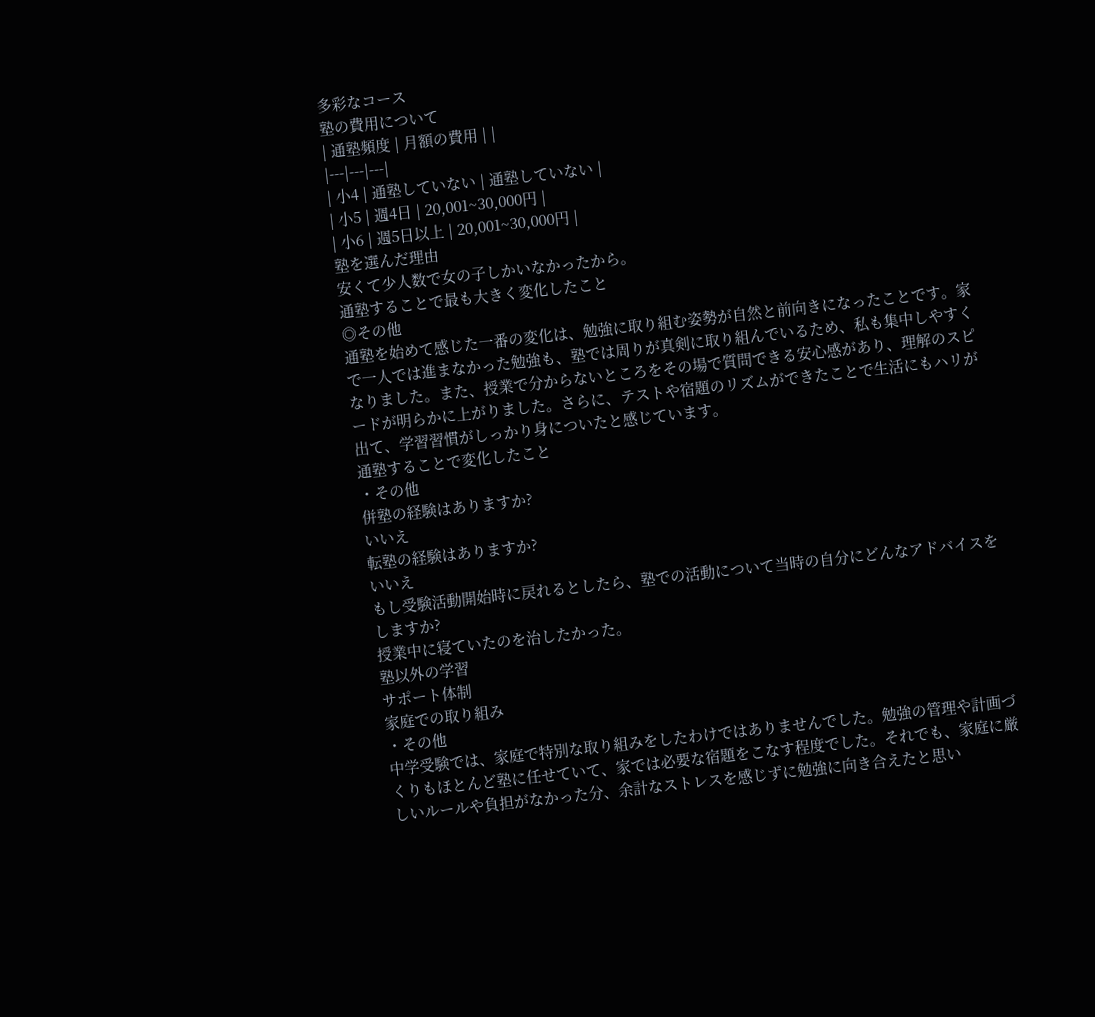多彩なコース
塾の費用について
| 通塾頻度 | 月額の費用 | |
|---|---|---|
| 小4 | 通塾していない | 通塾していない |
| 小5 | 週4日 | 20,001~30,000円 |
| 小6 | 週5日以上 | 20,001~30,000円 |
塾を選んだ理由
安くて少人数で女の子しかいなかったから。
通塾することで最も大きく変化したこと
◎その他
通塾を始めて感じた一番の変化は、勉強に取り組む姿勢が自然と前向きになったことです。家で一人では進まなかった勉強も、塾では周りが真剣に取り組んでいるため、私も集中しやすくなりました。また、授業で分からないところをその場で質問できる安心感があり、理解のスピードが明らかに上がりました。さらに、テストや宿題のリズムができたことで生活にもハリが出て、学習習慣がしっかり身についたと感じています。
通塾することで変化したこと
・その他
併塾の経験はありますか?
いいえ
転塾の経験はありますか?
いいえ
もし受験活動開始時に戻れるとしたら、塾での活動について当時の自分にどんなアドバイスをしますか?
授業中に寝ていたのを治したかった。
塾以外の学習
サポート体制
家庭での取り組み
・その他
中学受験では、家庭で特別な取り組みをしたわけではありませんでした。勉強の管理や計画づくりもほとんど塾に任せていて、家では必要な宿題をこなす程度でした。それでも、家庭に厳しいルールや負担がなかった分、余計なストレスを感じずに勉強に向き合えたと思い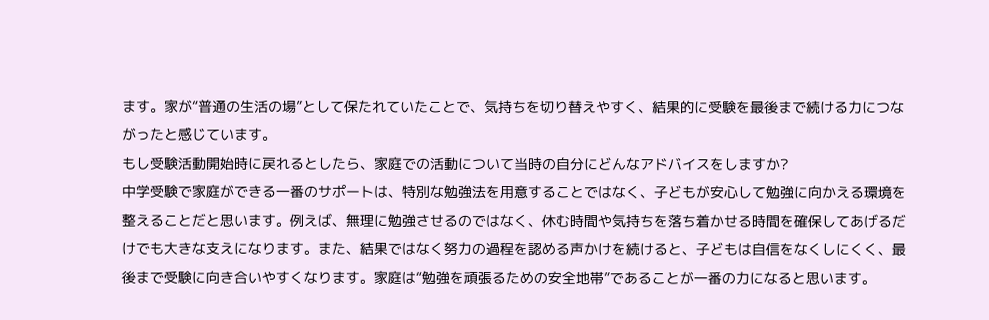ます。家が“普通の生活の場”として保たれていたことで、気持ちを切り替えやすく、結果的に受験を最後まで続ける力につながったと感じています。
もし受験活動開始時に戻れるとしたら、家庭での活動について当時の自分にどんなアドバイスをしますか?
中学受験で家庭ができる一番のサポートは、特別な勉強法を用意することではなく、子どもが安心して勉強に向かえる環境を整えることだと思います。例えば、無理に勉強させるのではなく、休む時間や気持ちを落ち着かせる時間を確保してあげるだけでも大きな支えになります。また、結果ではなく努力の過程を認める声かけを続けると、子どもは自信をなくしにくく、最後まで受験に向き合いやすくなります。家庭は“勉強を頑張るための安全地帯”であることが一番の力になると思います。